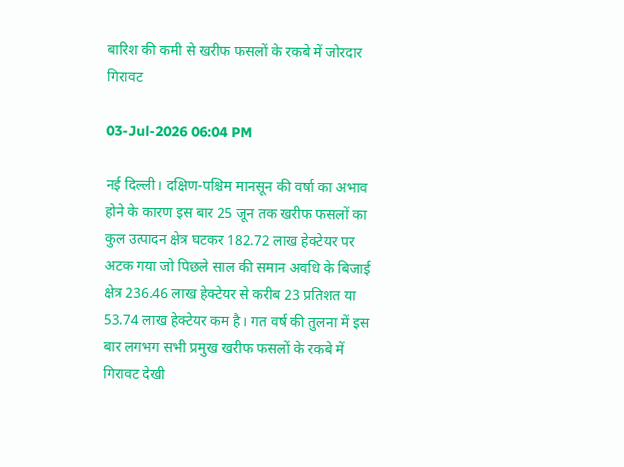बारिश की कमी से खरीफ फसलों के रकबे में जोरदार गिरावट

03-Jul-2026 06:04 PM

नई दिल्ली। दक्षिण-पश्चिम मानसून की वर्षा का अभाव होने के कारण इस बार 25 जून तक खरीफ फसलों का कुल उत्पादन क्षेत्र घटकर 182.72 लाख हेक्टेयर पर अटक गया जो पिछले साल की समान अवधि के बिजाई क्षेत्र 236.46 लाख हेक्टेयर से करीब 23 प्रतिशत या 53.74 लाख हेक्टेयर कम है। गत वर्ष की तुलना में इस बार लगभग सभी प्रमुख खरीफ फसलों के रकबे में गिरावट देखी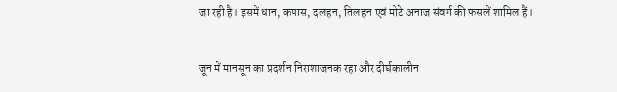जा रही है। इसमें धान, कपास, दलहन, तिलहन एवं मोटे अनाज संवर्ग की फसलें शामिल हैं।

जून में मानसून का प्रदर्शन निराशाजनक रहा और दीर्घकालीन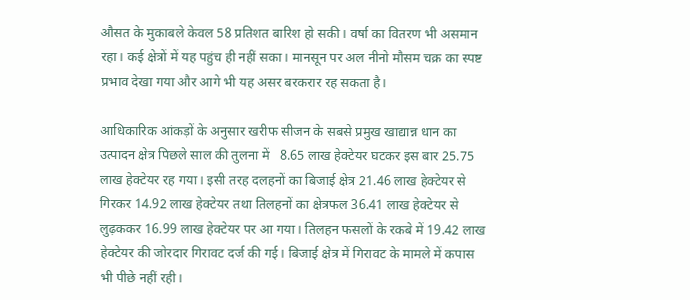औसत के मुकाबले केवल 58 प्रतिशत बारिश हो सकी। वर्षा का वितरण भी असमान रहा। कई क्षेत्रों में यह पहुंच ही नहीं सका। मानसून पर अल नीनो मौसम चक्र का स्पष्ट प्रभाव देखा गया और आगे भी यह असर बरकरार रह सकता है।

आधिकारिक आंकड़ों के अनुसार खरीफ सीजन के सबसे प्रमुख खाद्यान्न धान का उत्पादन क्षेत्र पिछले साल की तुलना में   8.65 लाख हेक्टेयर घटकर इस बार 25.75 लाख हेक्टेयर रह गया। इसी तरह दलहनों का बिजाई क्षेत्र 21.46 लाख हेक्टेयर से गिरकर 14.92 लाख हेक्टेयर तथा तिलहनों का क्षेत्रफल 36.41 लाख हेक्टेयर से लुढ़ककर 16.99 लाख हेक्टेयर पर आ गया। तिलहन फसलों के रकबे में 19.42 लाख हेक्टेयर की जोरदार गिरावट दर्ज की गई। बिजाई क्षेत्र में गिरावट के मामले में कपास भी पीछे नहीं रही।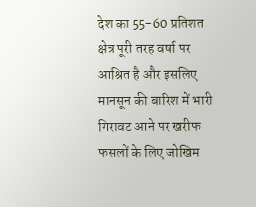देश का 55-60 प्रतिशत क्षेत्र पूरी तरह वर्षा पर आश्रित है और इसलिए मानसून की बारिश में भारी गिरावट आने पर खरीफ फसलों के लिए जोखिम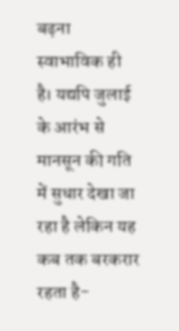बढ़ना स्वाभाविक ही है। यद्यपि जुलाई के आरंभ से मानसून की गति में सुधार देखा जा रहा है लेकिन यह कब तक बरकरार रहता है-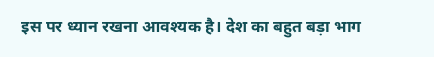इस पर ध्यान रखना आवश्यक है। देश का बहुत बड़ा भाग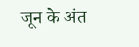जून के अंत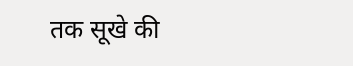तक सूखे की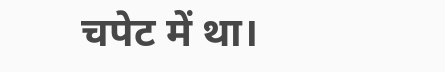चपेट में था।